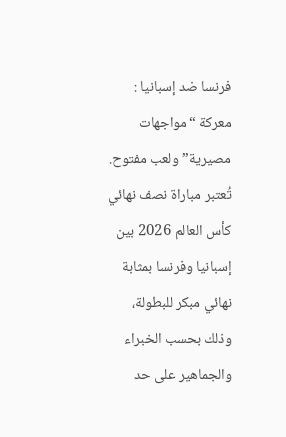فرنسا ضد إسبانيا : معركة “مواجهات مصيرية” ولعب مفتوح.
تُعتبر مباراة نصف نهائي كأس العالم 2026 بين إسبانيا وفرنسا بمثابة نهائي مبكر للبطولة، وذلك بحسب الخبراء والجماهير على حد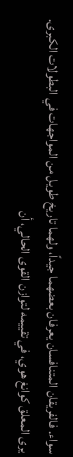سواء. فالفريقان المتنافسان يعرفان بعضهما جيداً، ولهما تاريخ طويل من المواجهات في البطولات الكبرى.
يرى المعلق كوانغ هوي، في تقييمه لتوازن القوى الحالي، أن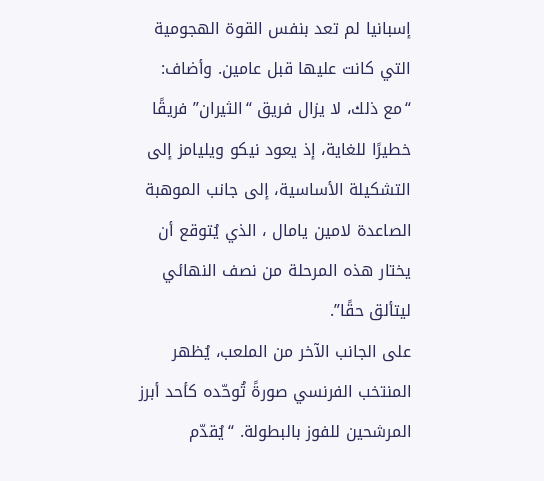إسبانيا لم تعد بنفس القوة الهجومية التي كانت عليها قبل عامين. وأضاف: “مع ذلك، لا يزال فريق “الثيران” فريقًا خطيرًا للغاية، إذ يعود نيكو ويليامز إلى التشكيلة الأساسية، إلى جانب الموهبة الصاعدة لامين يامال ، الذي يُتوقع أن يختار هذه المرحلة من نصف النهائي ليتألق حقًا”.
على الجانب الآخر من الملعب، يُظهر المنتخب الفرنسي صورةً تُوحّده كأحد أبرز المرشحين للفوز بالبطولة. “يُقدّم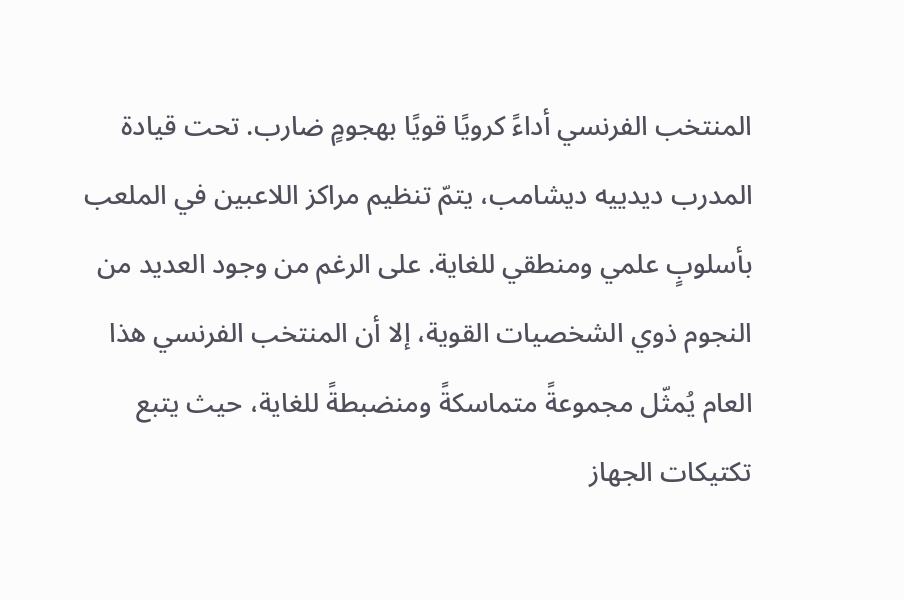المنتخب الفرنسي أداءً كرويًا قويًا بهجومٍ ضارب. تحت قيادة المدرب ديدييه ديشامب، يتمّ تنظيم مراكز اللاعبين في الملعب بأسلوبٍ علمي ومنطقي للغاية. على الرغم من وجود العديد من النجوم ذوي الشخصيات القوية، إلا أن المنتخب الفرنسي هذا العام يُمثّل مجموعةً متماسكةً ومنضبطةً للغاية، حيث يتبع تكتيكات الجهاز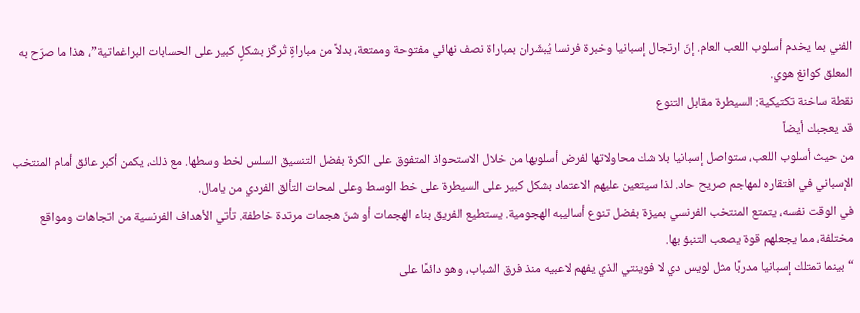الفني بما يخدم أسلوب اللعب العام. إنّ ارتجال إسبانيا وخبرة فرنسا يُبشّران بمباراة نصف نهائي مفتوحة وممتعة، بدلاً من مباراةٍ تُركّز بشكلٍ كبير على الحسابات البراغماتية”، هذا ما صرّح به المعلق كوانغ هوي.
نقطة ساخنة تكتيكية: السيطرة مقابل التنوع
قد يعجبك أيضاً
من حيث أسلوب اللعب، ستواصل إسبانيا بلا شك محاولاتها لفرض أسلوبها من خلال الاستحواذ المتفوق على الكرة بفضل التنسيق السلس لخط وسطها. مع ذلك، يكمن أكبر عائق أمام المنتخب الإسباني في افتقاره لمهاجم صريح حاد. لذا سيتعين عليهم الاعتماد بشكل كبير على السيطرة على خط الوسط وعلى لمحات التألق الفردي من يامال.
في الوقت نفسه، يتمتع المنتخب الفرنسي بميزة بفضل تنوع أساليبه الهجومية. يستطيع الفريق بناء الهجمات أو شنّ هجمات مرتدة خاطفة. تأتي الأهداف الفرنسية من اتجاهات ومواقع مختلفة، مما يجعلهم قوة يصعب التنبؤ بها.
“بينما تمتلك إسبانيا مدربًا مثل لويس دي لا فوينتي الذي يفهم لاعبيه منذ فرق الشباب، وهو دائمًا على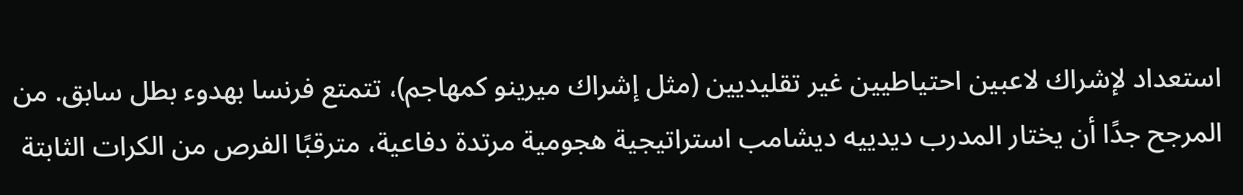استعداد لإشراك لاعبين احتياطيين غير تقليديين (مثل إشراك ميرينو كمهاجم)، تتمتع فرنسا بهدوء بطل سابق. من المرجح جدًا أن يختار المدرب ديدييه ديشامب استراتيجية هجومية مرتدة دفاعية، مترقبًا الفرص من الكرات الثابتة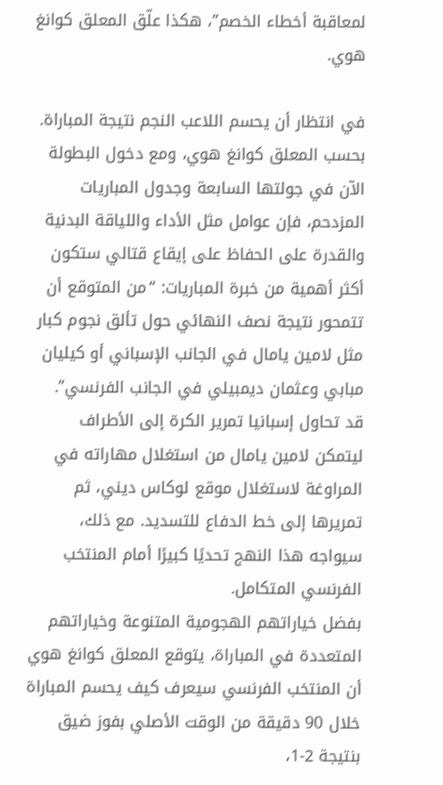لمعاقبة أخطاء الخصم”، هكذا علّق المعلق كوانغ هوي.

في انتظار أن يحسم اللاعب النجم نتيجة المباراة.
بحسب المعلق كوانغ هوي، ومع دخول البطولة الآن في جولتها السابعة وجدول المباريات المزدحم، فإن عوامل مثل الأداء واللياقة البدنية والقدرة على الحفاظ على إيقاع قتالي ستكون أكثر أهمية من خبرة المباريات: “من المتوقع أن تتمحور نتيجة نصف النهائي حول تألق نجوم كبار مثل لامين يامال في الجانب الإسباني أو كيليان مبابي وعثمان ديمبيلي في الجانب الفرنسي”.
قد تحاول إسبانيا تمرير الكرة إلى الأطراف ليتمكن لامين يامال من استغلال مهاراته في المراوغة لاستغلال موقع لوكاس ديني، ثم تمريرها إلى خط الدفاع للتسديد. مع ذلك، سيواجه هذا النهج تحديًا كبيرًا أمام المنتخب الفرنسي المتكامل.
بفضل خياراتهم الهجومية المتنوعة وخياراتهم المتعددة في المباراة، يتوقع المعلق كوانغ هوي أن المنتخب الفرنسي سيعرف كيف يحسم المباراة خلال 90 دقيقة من الوقت الأصلي بفوز ضيق بنتيجة 2-1،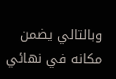وبالتالي يضمن مكانه في نهائي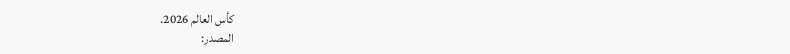كأس العالم 2026.
المصدر: